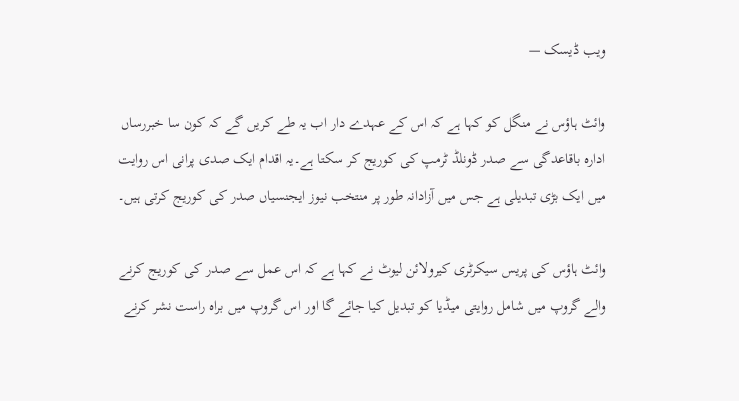ویب ڈیسک —

وائٹ ہاؤس نے منگل کو کہا ہے کہ اس کے عہدے دار اب یہ طے کریں گے کہ کون سا خبررساں ادارہ باقاعدگی سے صدر ڈونلڈ ٹرمپ کی کوریج کر سکتا ہے۔یہ اقدام ایک صدی پرانی اس روایت میں ایک بڑی تبدیلی ہے جس میں آزادانہ طور پر منتخب نیوز ایجنسیاں صدر کی کوریج کرتی ہیں۔

وائٹ ہاؤس کی پریس سیکرٹری کیرولائن لیوٹ نے کہا ہے کہ اس عمل سے صدر کی کوریج کرنے والے گروپ میں شامل روایتی میڈیا کو تبدیل کیا جائے گا اور اس گروپ میں براہ راست نشر کرنے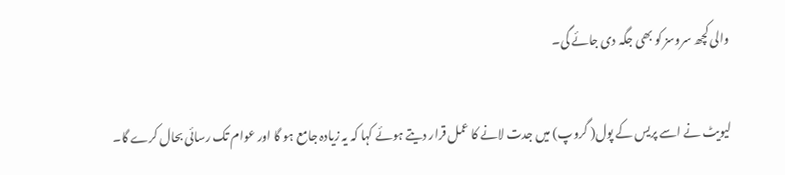والی کچھ سروسز کو بھی جگہ دی جائے گی۔

لیویٹ نے اسے پریس کے پول( گروپ) میں جدت لانے کا عمل قرار دیتے ہوئے کہا کہ یہ زیادہ جامع ہو گا اور عوام تک رسائی بحال کرے گا۔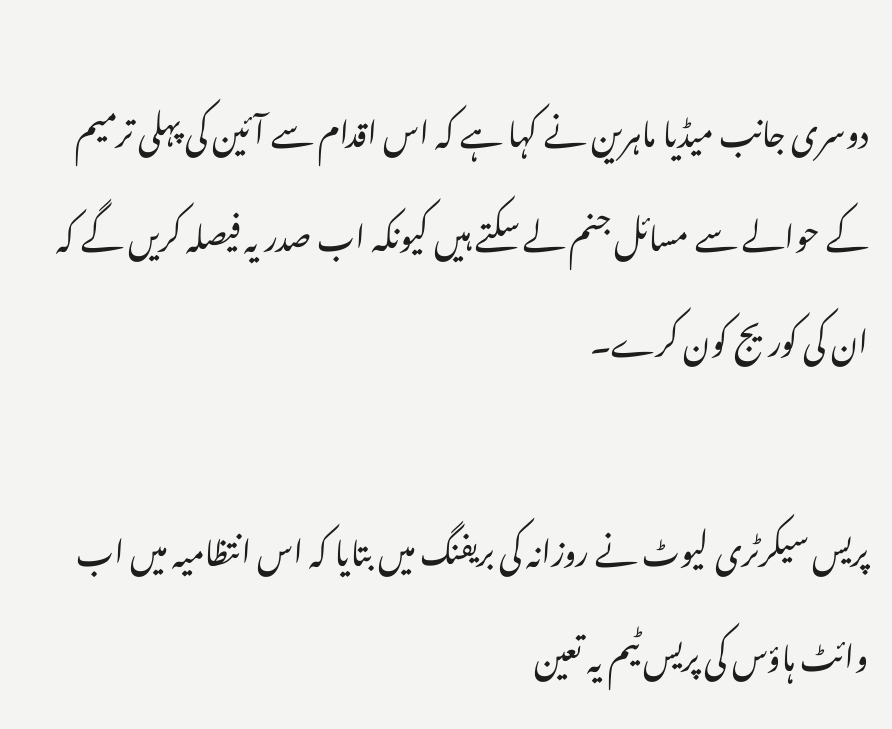دوسری جانب میڈیا ماہرین نے کہا ہے کہ اس اقدام سے آئین کی پہلی ترمیم کے حوالے سے مسائل جنم لے سکتے ہیں کیونکہ اب صدر یہ فیصلہ کریں گے کہ ان کی کوریج کون کرے۔

پریس سیکرٹری لیوٹ نے روزانہ کی بریفنگ میں بتایا کہ اس انتظامیہ میں اب وائٹ ہاؤس کی پریس ٹیم یہ تعین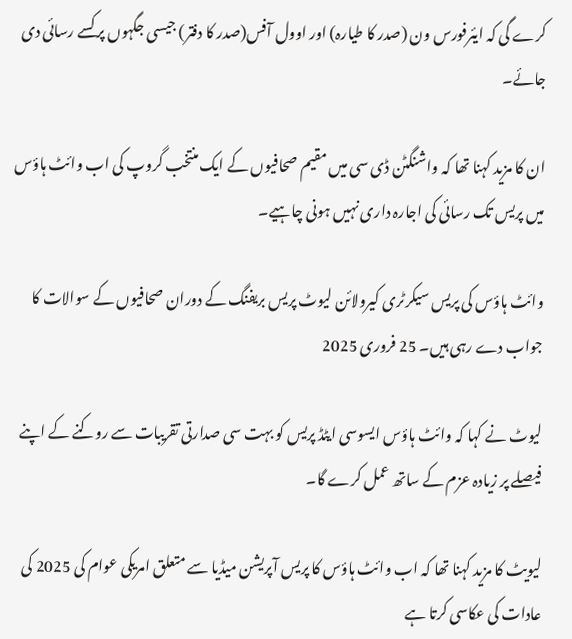کرے گی کہ ایئرفورس ون (صدر کا طیارہ) اور اوول آفس(صدر کا دفتر) جیسی جگہوں پر کسے رسائی دی جائے۔

ان کا مزید کہنا تھا کہ واشنگٹن ڈی سی میں مقیم صحافیوں کے ایک منتخب گروپ کی اب وائٹ ہاؤس میں پریس تک رسائی کی اجارہ داری نہیں ہونی چاہیے۔

وائٹ ہاؤس کی پریس سیکرٹری کیرولائن لیوٹ پریس بریفنگ کے دوران صحافیوں کے سوالات کا جواب دے رہی ہیں۔ 25 فروری 2025

لیوٹ نے کہا کہ وائٹ ہاؤس ایسوسی ایٹڈ پریس کو بہت سی صدارتی تقریبات سے روکنے کے اپنے فیصلے پر زیادہ عزم کے ساتھ عمل کرے گا۔

لیویٹ کا مزید کہنا تھا کہ اب وائٹ ہاؤس کا پریس آپریشن میڈیا سے متعلق امریکی عوام کی 2025 کی عادات کی عکاسی کرتا ہے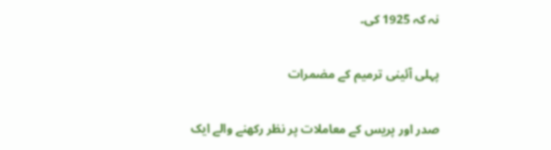نہ کہ 1925 کی۔

پہلی آئینی ترمیم کے مضمرات

صدر اور پریس کے معاملات پر نظر رکھنے والے ایک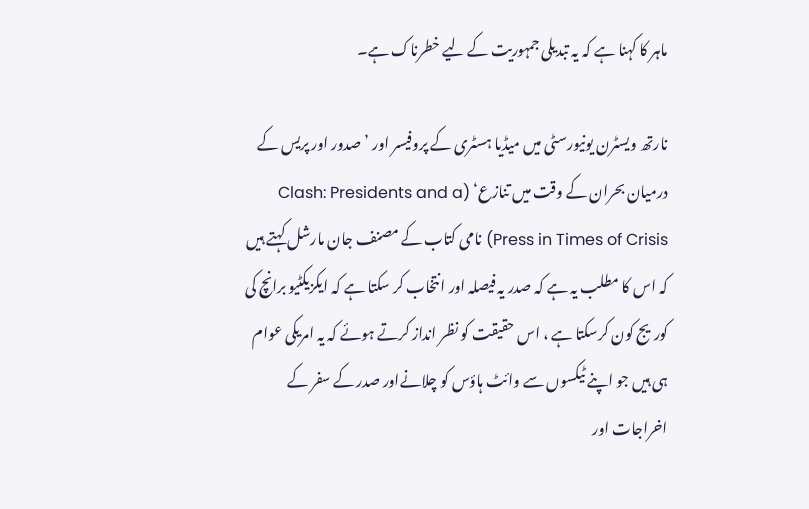ماہر کا کہنا ہے کہ یہ تبدیلی جمہوریت کے لیے خطرناک ہے۔

نارتھ ویسٹرن یونیورسٹی میں میڈیا ہسٹری کے پروفیسر اور ’صدور اور پریس کے درمیان بحران کے وقت میں تنازع‘ (Clash: Presidents and a Press in Times of Crisis) نامی کتاب کے مصنف جان مارشل کہتے ہیں کہ اس کا مطلب یہ ہے کہ صدر یہ فیصلہ اور انتخاب کر سکتا ہے کہ ایکزیکٹیو برانچ کی کوریج کون کرسکتا ہے ، اس حقیقت کو نظر انداز کرتے ہوئے کہ یہ امریکی عوام ہی ہیں جو اپنے ٹیکسوں سے وائٹ ہاؤس کو چلانےاور صدر کے سفر کے اخراجات اور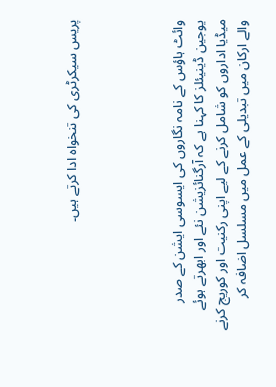پریس سیکرٹری کی تنخواہ ادا کرتے ہیں۔




وائٹ ہاؤس کے نامہ نگاروں کی ایسوسی ایشن کے صدر یوجین ڈینیئلز کا کہنا ہے کہ آرگنائزیشن نئے اور ابھرتے ہوئے میڈیا اداروں کو شامل کرنے کے لیے اپنی رکنیت اور کوریج کرنے والے ارکان میں تبدیلی کے عمل میں مسلسل اضافہ کر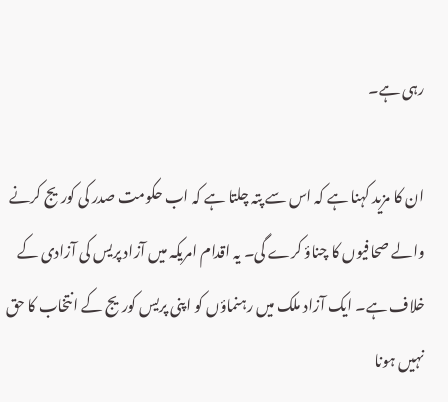رہی ہے۔

ان کا مزید کہنا ہے کہ اس سے پتہ چلتا ہے کہ اب حکومت صدر کی کوریج کرنے والے صحافیوں کا چناؤ کرے گی۔ یہ اقدام امریکہ میں آزاد پریس کی آزادی کے خلاف ہے۔ ایک آزاد ملک میں رہنماؤں کو اپنی پریس کوریج کے انتخاب کا حق نہیں ہونا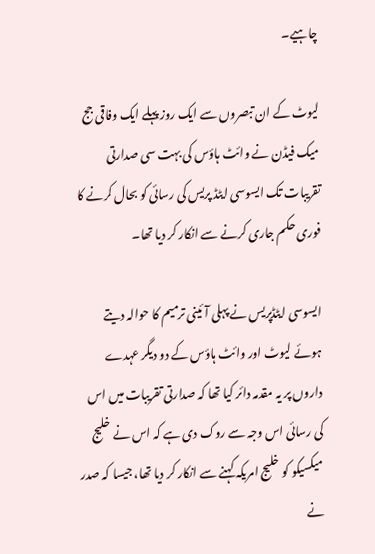چاہیے۔

لیوٹ کے ان تبصروں سے ایک روز پہلے ایک وفاقی جج میک فیڈن نے وائٹ ہاؤس کی بہت سی صدارتی تقریبات تک ایسوسی ایٹڈ پریس کی رسائی کو بحال کرنے کا فوری حکم جاری کرنے سے انکار کر دیا تھا۔

ایسوسی ایٹڈپریس نے پہلی آئینی ترمیم کا حوالہ دیتے ہوئے لیوٹ اور وائٹ ہاؤس کے دو دیگر عہدے داروں پر یہ مقدمہ دائر کیا تھا کہ صدارتی تقریبات میں اس کی رسائی اس وجہ سے روک دی ہے کہ اس نے خلیج میکسیکو کو خلیج امریکہ کہنے سے انکار کر دیا تھا، جیسا کہ صدر نے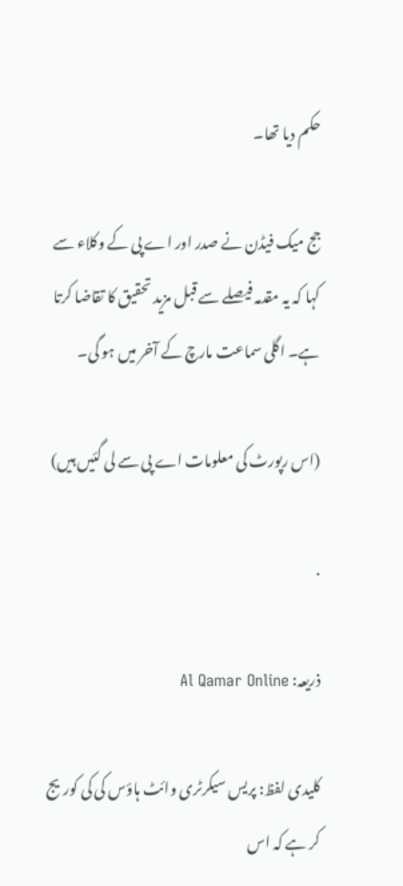حکم دیا تھا۔

جج میک فیڈن نے صدر اور اے پی کے وکلاء سے کہا کہ یہ مقدمہ فیصلے سے قبل مزید تحقیق کا تقاضا کرتا ہے۔ اگلی سماعت مارچ کے آخر میں ہو گی۔

(اس رپورٹ کی معلومات اے پی سے لی گئیں ہیں)

.

ذریعہ: Al Qamar Online

کلیدی لفظ: پریس سیکرٹری وائٹ ہاؤس کی کی کوریج کر ہے کہ اس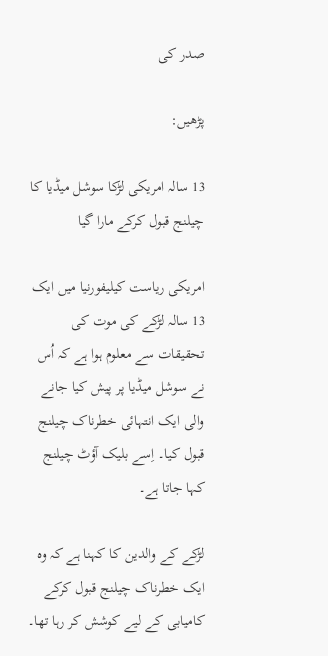صدر کی

پڑھیں:

13 سالہ امریکی لڑکا سوشل میڈیا کا چیلنج قبول کرکے مارا گیا

امریکی ریاست کیلیفورنیا میں ایک 13 سالہ لڑکے کی موت کی تحقیقات سے معلوم ہوا ہے کہ اُس نے سوشل میڈیا پر پیش کیا جانے والی ایک انتہائی خطرناک چیلنج قبول کیا۔ اِسے بلیک آؤٹ چیلنج کہا جاتا ہے۔

لڑکے کے والدین کا کہنا ہے کہ وہ ایک خطرناک چیلنج قبول کرکے کامیابی کے لیے کوشش کر رہا تھا۔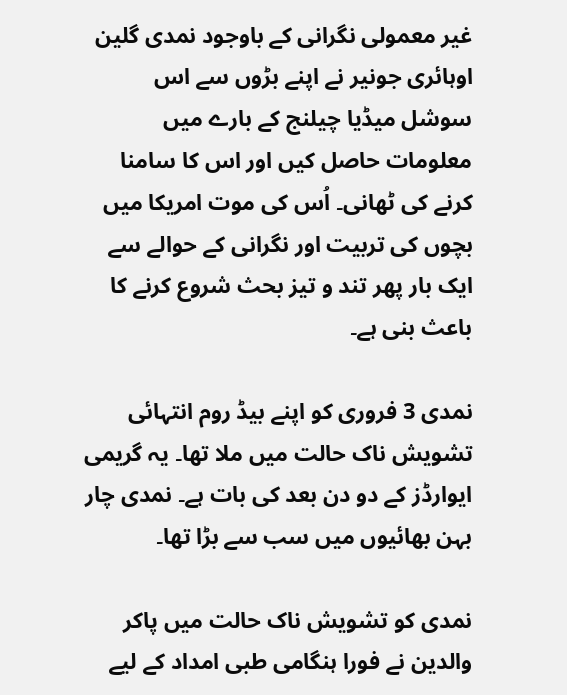غیر معمولی نگرانی کے باوجود نمدی گلین اوہائری جونیر نے اپنے بڑوں سے اس سوشل میڈیا چیلنج کے بارے میں معلومات حاصل کیں اور اس کا سامنا کرنے کی ٹھانی۔ اُس کی موت امریکا میں بچوں کی تربیت اور نگرانی کے حوالے سے ایک بار پھر تند و تیز بحث شروع کرنے کا باعث بنی ہے۔

نمدی 3 فروری کو اپنے بیڈ روم انتہائی تشویش ناک حالت میں ملا تھا۔ یہ گریمی ایوارڈز کے دو دن بعد کی بات ہے۔ نمدی چار بہن بھائیوں میں سب سے بڑا تھا۔

نمدی کو تشویش ناک حالت میں پاکر والدین نے فورا ہنگامی طبی امداد کے لیے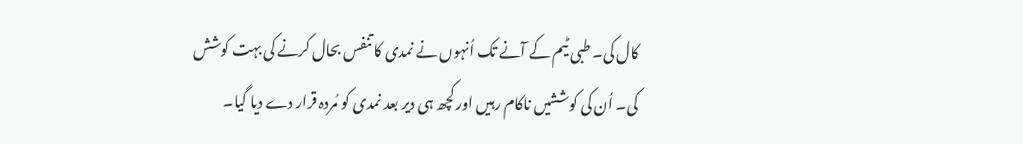کال کی۔ طبی ٹیم کے آنے تک اُنہوں نے نمدی کا تنفس بحال کرنے کی بہت کوشش کی۔ اُن کی کوششیں ناکام رہیں اور کچھ ہی دیر بعد نمدی کو مُردہ قرار دے دیا گیا۔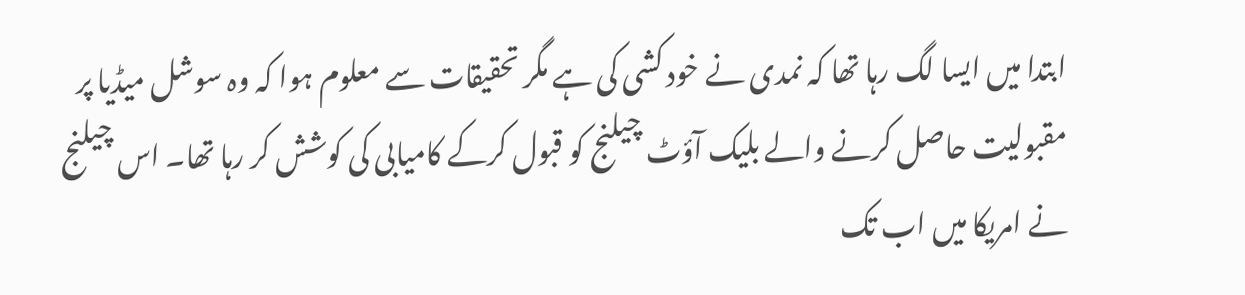ابتدا میں ایسا لگ رہا تھا کہ نمدی نے خود کشی کی ہے مگر تحقیقات سے معلوم ہوا کہ وہ سوشل میڈیا پر مقبولیت حاصل کرنے والے بلیک آؤٹ چیلنج کو قبول کرکے کامیابی کی کوشش کر رہا تھا۔ اس چیلنج نے امریکا میں اب تک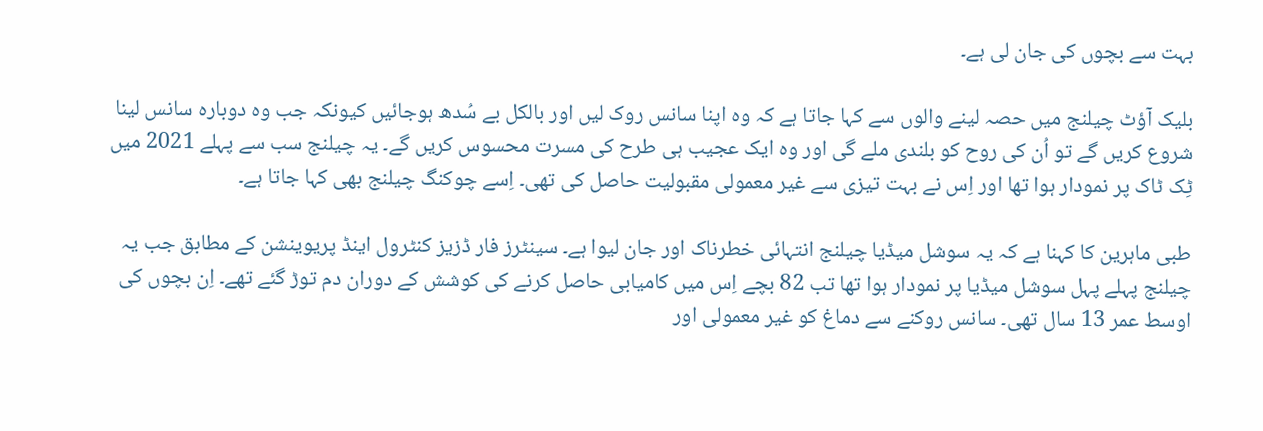بہت سے بچوں کی جان لی ہے۔

بلیک آؤٹ چیلنج میں حصہ لینے والوں سے کہا جاتا ہے کہ وہ اپنا سانس روک لیں اور بالکل بے سُدھ ہوجائیں کیونکہ جب وہ دوبارہ سانس لینا شروع کریں گے تو اُن کی روح کو بلندی ملے گی اور وہ ایک عجیب ہی طرح کی مسرت محسوس کریں گے۔ یہ چیلنج سب سے پہلے 2021 میں ٹِک ٹاک پر نمودار ہوا تھا اور اِس نے بہت تیزی سے غیر معمولی مقبولیت حاصل کی تھی۔ اِسے چوکنگ چیلنج بھی کہا جاتا ہے۔

طبی ماہرین کا کہنا ہے کہ یہ سوشل میڈیا چیلنج انتہائی خطرناک اور جان لیوا ہے۔ سینٹرز فار ڈزیز کنٹرول اینڈ پریوینشن کے مطابق جب یہ چیلنج پہلے پہل سوشل میڈیا پر نمودار ہوا تھا تب 82 بچے اِس میں کامیابی حاصل کرنے کی کوشش کے دوران دم توڑ گئے تھے۔ اِن بچوں کی اوسط عمر 13 سال تھی۔ سانس روکنے سے دماغ کو غیر معمولی اور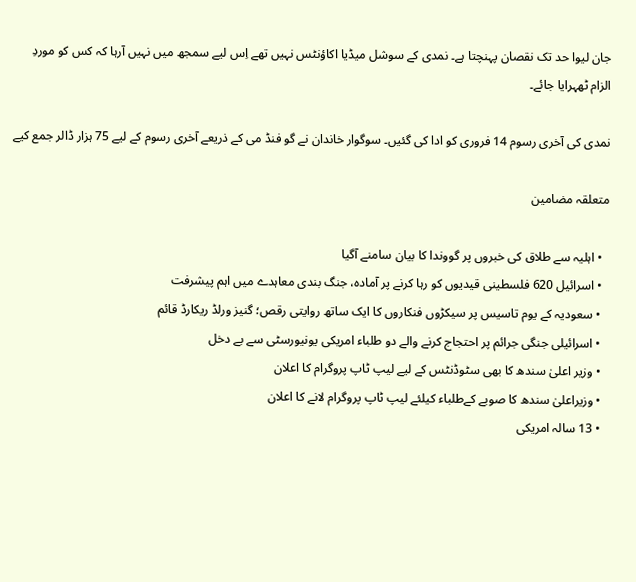جان لیوا حد تک نقصان پہنچتا ہے۔ نمدی کے سوشل میڈیا اکاؤنٹس نہیں تھے اِس لیے سمجھ میں نہیں آرہا کہ کس کو موردِ الزام ٹھہرایا جائے۔

نمدی کی آخری رسوم 14 فروری کو ادا کی گئیں۔ سوگوار خاندان نے گو فنڈ می کے ذریعے آخری رسوم کے لیے 75 ہزار ڈالر جمع کیے

متعلقہ مضامین

  • اہلیہ سے طلاق کی خبروں پر گووندا کا بیان سامنے آگیا
  • اسرائیل 620 فلسطینی قیدیوں کو رہا کرنے پر آمادہ، جنگ بندی معاہدے میں اہم پیشرفت
  • سعودیہ کے یوم تاسیس پر سیکڑوں فنکاروں کا ایک ساتھ روایتی رقص؛ گنیز ورلڈ ریکارڈ قائم
  • اسرائیلی جنگی جرائم پر احتجاج کرنے والے دو طلباء امریکی یونیورسٹی سے بے دخل
  • وزیر اعلیٰ سندھ کا بھی سٹوڈنٹس کے لیے لیپ ٹاپ پروگرام کا اعلان
  • وزیراعلیٰ سندھ کا صوبے کےطلباء کیلئے لیپ ٹاپ پروگرام لانے کا اعلان
  • 13 سالہ امریکی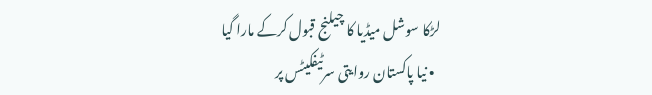لڑکا سوشل میڈیا کا چیلنج قبول کرکے مارا گیا
  • نیا پاکستان روایتی سرٹیفکیٹس پر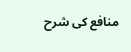منافع کی شرح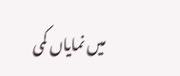میں نمایاں کمی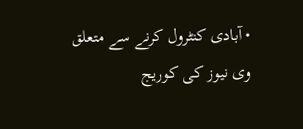• آبادی کنٹرول کرنے سے متعلق وی نیوز کی کوریج